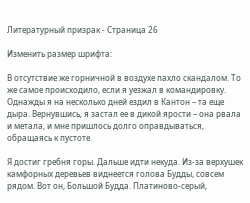Литературный призрак - Страница 26

Изменить размер шрифта:

В отсутствие же горничной в воздухе пахло скандалом. То же самое происходило, если я уезжал в командировку. Однажды я на несколько дней ездил в Кантон – та еще дыра. Вернувшись, я застал ее в дикой ярости – она рвала и метала, и мне пришлось долго оправдываться, обращаясь к пустоте.

Я достиг гребня горы. Дальше идти некуда. Из-за верхушек камфорных деревьев виднеется голова Будды, совсем рядом. Вот он, Большой Будда. Платиново-серый,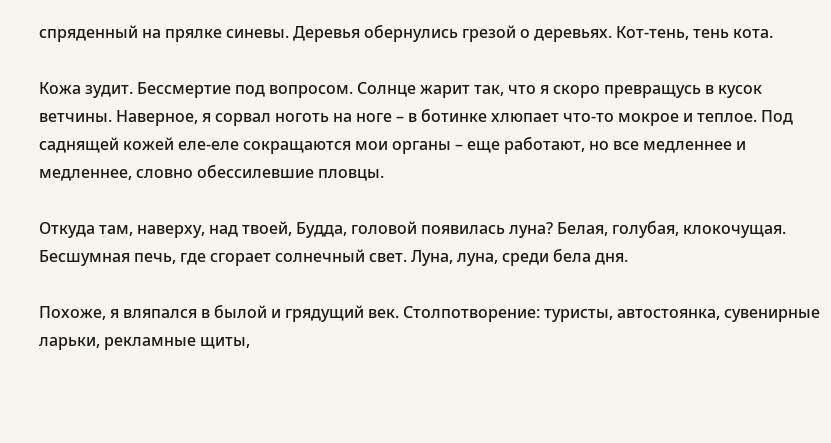спряденный на прялке синевы. Деревья обернулись грезой о деревьях. Кот-тень, тень кота.

Кожа зудит. Бессмертие под вопросом. Солнце жарит так, что я скоро превращусь в кусок ветчины. Наверное, я сорвал ноготь на ноге – в ботинке хлюпает что-то мокрое и теплое. Под саднящей кожей еле-еле сокращаются мои органы – еще работают, но все медленнее и медленнее, словно обессилевшие пловцы.

Откуда там, наверху, над твоей, Будда, головой появилась луна? Белая, голубая, клокочущая. Бесшумная печь, где сгорает солнечный свет. Луна, луна, среди бела дня.

Похоже, я вляпался в былой и грядущий век. Столпотворение: туристы, автостоянка, сувенирные ларьки, рекламные щиты,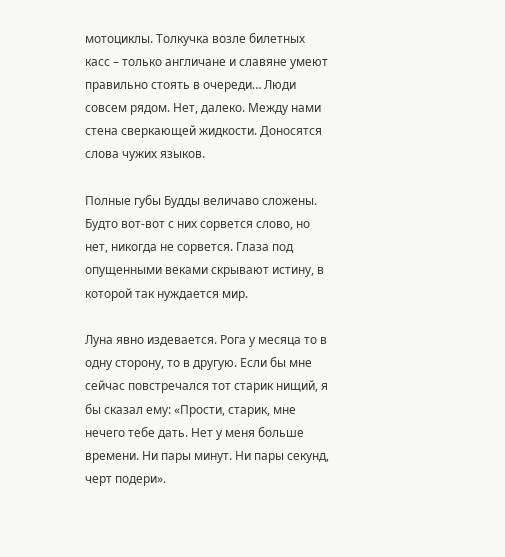мотоциклы. Толкучка возле билетных касс – только англичане и славяне умеют правильно стоять в очереди… Люди совсем рядом. Нет, далеко. Между нами стена сверкающей жидкости. Доносятся слова чужих языков.

Полные губы Будды величаво сложены. Будто вот-вот с них сорвется слово, но нет, никогда не сорвется. Глаза под опущенными веками скрывают истину, в которой так нуждается мир.

Луна явно издевается. Рога у месяца то в одну сторону, то в другую. Если бы мне сейчас повстречался тот старик нищий, я бы сказал ему: «Прости, старик, мне нечего тебе дать. Нет у меня больше времени. Ни пары минут. Ни пары секунд, черт подери».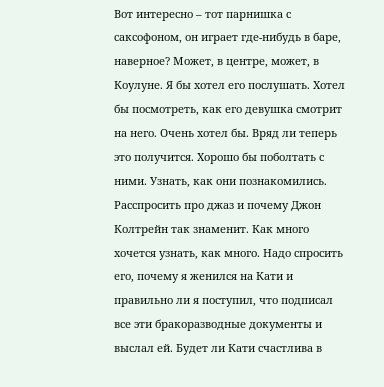Вот интересно – тот парнишка с саксофоном, он играет где-нибудь в баре, наверное? Может, в центре, может, в Коулуне. Я бы хотел его послушать. Хотел бы посмотреть, как его девушка смотрит на него. Очень хотел бы. Вряд ли теперь это получится. Хорошо бы поболтать с ними. Узнать, как они познакомились. Расспросить про джаз и почему Джон Колтрейн так знаменит. Как много хочется узнать, как много. Надо спросить его, почему я женился на Кати и правильно ли я поступил, что подписал все эти бракоразводные документы и выслал ей. Будет ли Кати счастлива в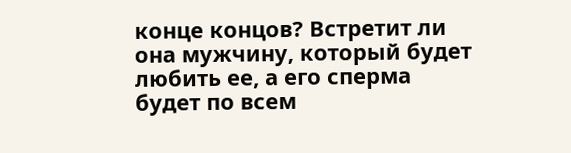конце концов? Встретит ли она мужчину, который будет любить ее, а его сперма будет по всем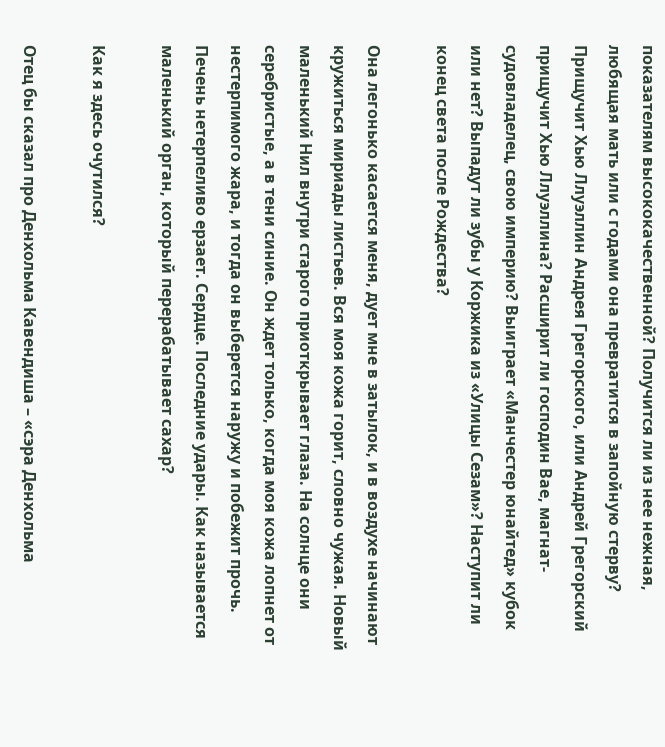показателям высококачественной? Получится ли из нее нежная, любящая мать или с годами она превратится в запойную стерву? Прищучит Хью Ллуэллин Андрея Грегорского, или Андрей Грегорский прищучит Хью Ллуэллина? Расширит ли господин Вае, магнат-судовладелец, свою империю? Выиграет «Манчестер юнайтед» кубок или нет? Выпадут ли зубы у Коржика из «Улицы Сезам»? Наступит ли конец света после Рождества?

Она легонько касается меня, дует мне в затылок, и в воздухе начинают кружиться мириады листьев. Вся моя кожа горит, словно чужая. Новый маленький Нил внутри старого приоткрывает глаза. На солнце они серебристые, а в тени синие. Он ждет только, когда моя кожа лопнет от нестерпимого жара, и тогда он выберется наружу и побежит прочь. Печень нетерпеливо ерзает. Сердце. Последние удары. Как называется маленький орган, который перерабатывает сахар?

Как я здесь очутился?

Отец бы сказал про Денхольма Кавендиша – «сэра Денхольма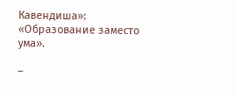Кавендиша»: «Образование заместо ума».

–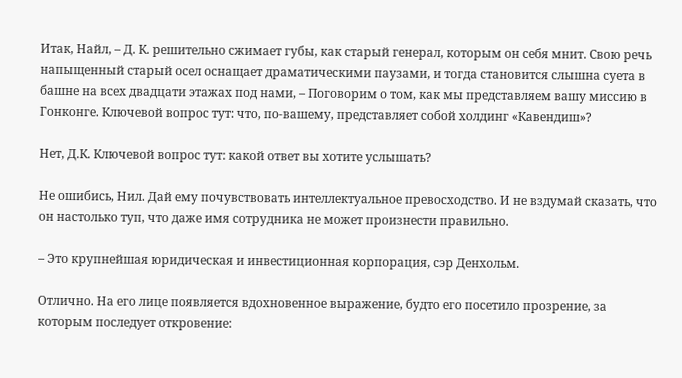Итак, Найл, – Д. К. решительно сжимает губы, как старый генерал, которым он себя мнит. Свою речь напыщенный старый осел оснащает драматическими паузами, и тогда становится слышна суета в башне на всех двадцати этажах под нами, – Поговорим о том, как мы представляем вашу миссию в Гонконге. Ключевой вопрос тут: что, по-вашему, представляет собой холдинг «Кавендиш»?

Нет, Д.К. Ключевой вопрос тут: какой ответ вы хотите услышать?

Не ошибись, Нил. Дай ему почувствовать интеллектуальное превосходство. И не вздумай сказать, что он настолько туп, что даже имя сотрудника не может произнести правильно.

– Это крупнейшая юридическая и инвестиционная корпорация, сэр Денхольм.

Отлично. На его лице появляется вдохновенное выражение, будто его посетило прозрение, за которым последует откровение: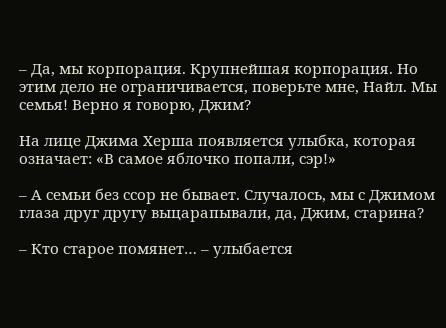– Да, мы корпорация. Крупнейшая корпорация. Но этим дело не ограничивается, поверьте мне, Найл. Мы семья! Верно я говорю, Джим?

На лице Джима Херша появляется улыбка, которая означает: «В самое яблочко попали, сэр!»

– А семьи без ссор не бывает. Случалось, мы с Джимом глаза друг другу выцарапывали, да, Джим, старина?

– Кто старое помянет… – улыбается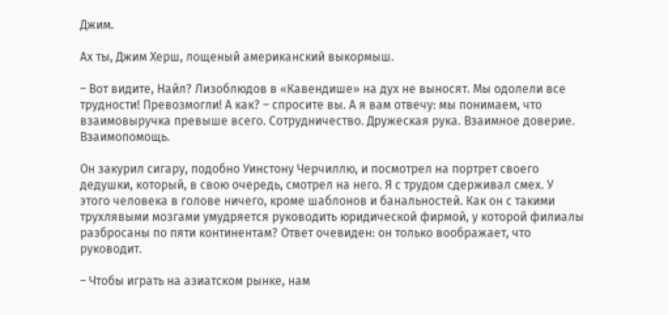Джим.

Ах ты, Джим Херш, лощеный американский выкормыш.

– Вот видите, Найл? Лизоблюдов в «Кавендише» на дух не выносят. Мы одолели все трудности! Превозмогли! А как? – спросите вы. А я вам отвечу: мы понимаем, что взаимовыручка превыше всего. Сотрудничество. Дружеская рука. Взаимное доверие. Взаимопомощь.

Он закурил сигару, подобно Уинстону Черчиллю, и посмотрел на портрет своего дедушки, который, в свою очередь, смотрел на него. Я с трудом сдерживал смех. У этого человека в голове ничего, кроме шаблонов и банальностей. Как он с такими трухлявыми мозгами умудряется руководить юридической фирмой, у которой филиалы разбросаны по пяти континентам? Ответ очевиден: он только воображает, что руководит.

– Чтобы играть на азиатском рынке, нам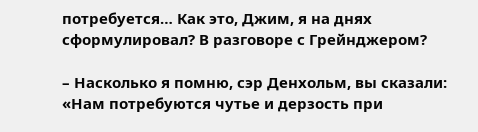потребуется… Как это, Джим, я на днях сформулировал? В разговоре с Грейнджером?

– Насколько я помню, сэр Денхольм, вы сказали: «Нам потребуются чутье и дерзость при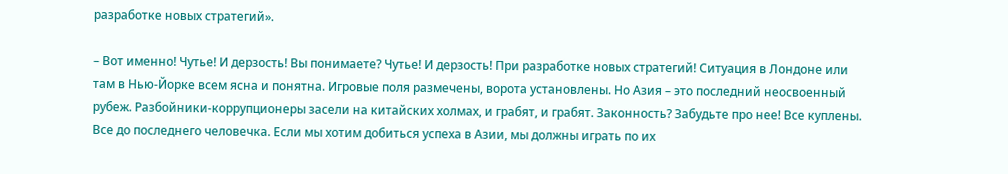разработке новых стратегий».

– Вот именно! Чутье! И дерзость! Вы понимаете? Чутье! И дерзость! При разработке новых стратегий! Ситуация в Лондоне или там в Нью-Йорке всем ясна и понятна. Игровые поля размечены, ворота установлены. Но Азия – это последний неосвоенный рубеж. Разбойники-коррупционеры засели на китайских холмах, и грабят, и грабят. Законность? Забудьте про нее! Все куплены. Все до последнего человечка. Если мы хотим добиться успеха в Азии, мы должны играть по их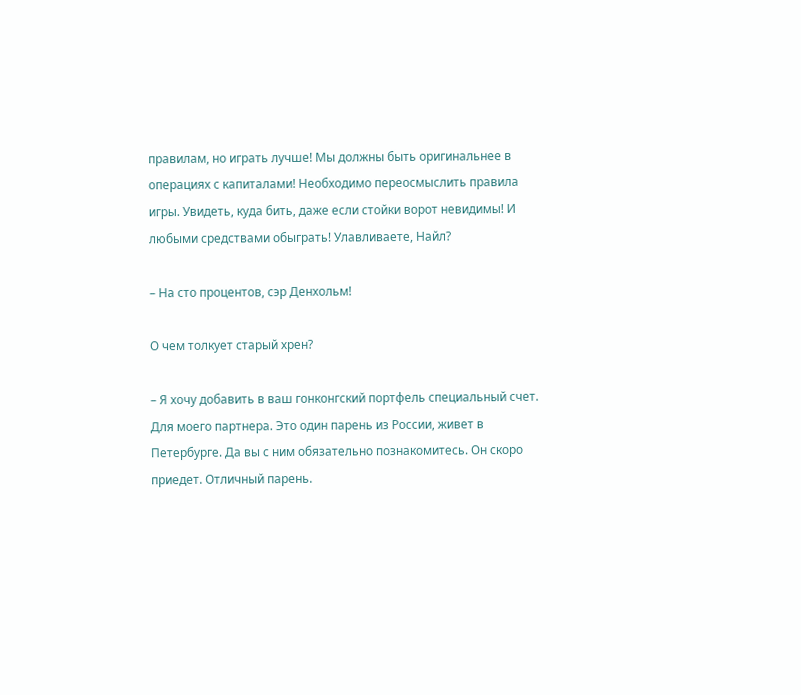правилам, но играть лучше! Мы должны быть оригинальнее в операциях с капиталами! Необходимо переосмыслить правила игры. Увидеть, куда бить, даже если стойки ворот невидимы! И любыми средствами обыграть! Улавливаете, Найл?

– На сто процентов, сэр Денхольм!

О чем толкует старый хрен?

– Я хочу добавить в ваш гонконгский портфель специальный счет. Для моего партнера. Это один парень из России, живет в Петербурге. Да вы с ним обязательно познакомитесь. Он скоро приедет. Отличный парень.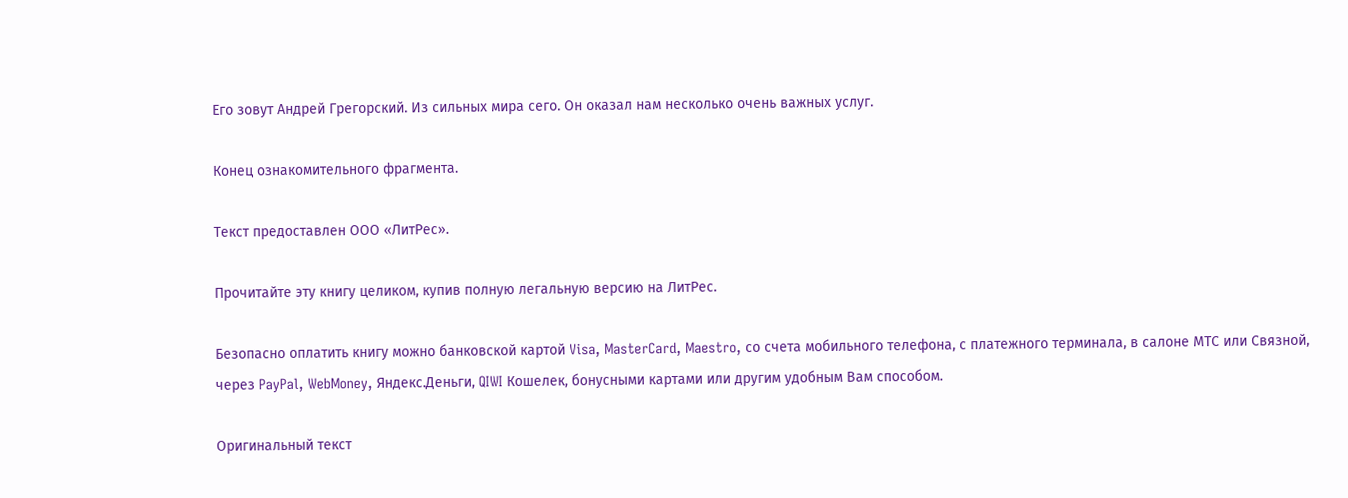Его зовут Андрей Грегорский. Из сильных мира сего. Он оказал нам несколько очень важных услуг.

Конец ознакомительного фрагмента.

Текст предоставлен ООО «ЛитРес».

Прочитайте эту книгу целиком, купив полную легальную версию на ЛитРес.

Безопасно оплатить книгу можно банковской картой Visa, MasterCard, Maestro, со счета мобильного телефона, с платежного терминала, в салоне МТС или Связной, через PayPal, WebMoney, Яндекс.Деньги, QIWI Кошелек, бонусными картами или другим удобным Вам способом.

Оригинальный текст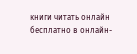книги читать онлайн бесплатно в онлайн-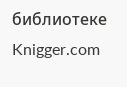библиотеке Knigger.com